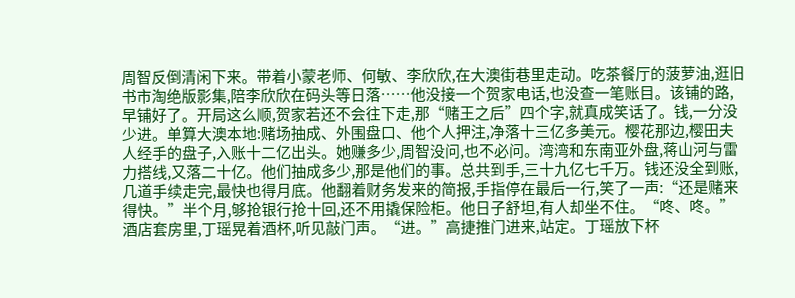周智反倒清闲下来。带着小蒙老师、何敏、李欣欣,在大澳街巷里走动。吃茶餐厅的菠萝油,逛旧书市淘绝版影集,陪李欣欣在码头等日落……他没接一个贺家电话,也没查一笔账目。该铺的路,早铺好了。开局这么顺,贺家若还不会往下走,那“赌王之后”四个字,就真成笑话了。钱,一分没少进。单算大澳本地:赌场抽成、外围盘口、他个人押注,净落十三亿多美元。樱花那边,樱田夫人经手的盘子,入账十二亿出头。她赚多少,周智没问,也不必问。湾湾和东南亚外盘,蒋山河与雷力搭线,又落二十亿。他们抽成多少,那是他们的事。总共到手,三十九亿七千万。钱还没全到账,几道手续走完,最快也得月底。他翻着财务发来的简报,手指停在最后一行,笑了一声:“还是赌来得快。”半个月,够抢银行抢十回,还不用撬保险柜。他日子舒坦,有人却坐不住。“咚、咚。”酒店套房里,丁瑶晃着酒杯,听见敲门声。“进。”高捷推门进来,站定。丁瑶放下杯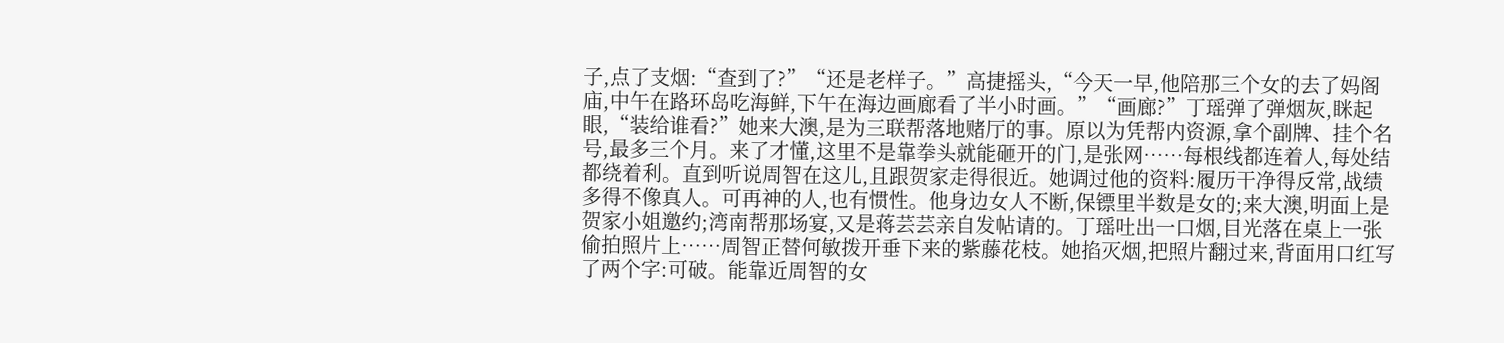子,点了支烟:“查到了?”“还是老样子。”高捷摇头,“今天一早,他陪那三个女的去了妈阁庙,中午在路环岛吃海鲜,下午在海边画廊看了半小时画。”“画廊?”丁瑶弹了弹烟灰,眯起眼,“装给谁看?”她来大澳,是为三联帮落地赌厅的事。原以为凭帮内资源,拿个副牌、挂个名号,最多三个月。来了才懂,这里不是靠拳头就能砸开的门,是张网……每根线都连着人,每处结都绕着利。直到听说周智在这儿,且跟贺家走得很近。她调过他的资料:履历干净得反常,战绩多得不像真人。可再神的人,也有惯性。他身边女人不断,保镖里半数是女的;来大澳,明面上是贺家小姐邀约;湾南帮那场宴,又是蒋芸芸亲自发帖请的。丁瑶吐出一口烟,目光落在桌上一张偷拍照片上……周智正替何敏拨开垂下来的紫藤花枝。她掐灭烟,把照片翻过来,背面用口红写了两个字:可破。能靠近周智的女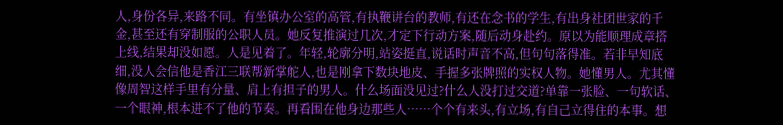人,身份各异,来路不同。有坐镇办公室的高管,有执鞭讲台的教师,有还在念书的学生,有出身社团世家的千金,甚至还有穿制服的公职人员。她反复推演过几次,才定下行动方案,随后动身赴约。原以为能顺理成章搭上线,结果却没如愿。人是见着了。年轻,轮廓分明,站姿挺直,说话时声音不高,但句句落得准。若非早知底细,没人会信他是香江三联帮新掌舵人,也是刚拿下数块地皮、手握多张牌照的实权人物。她懂男人。尤其懂像周智这样手里有分量、肩上有担子的男人。什么场面没见过?什么人没打过交道?单靠一张脸、一句软话、一个眼神,根本进不了他的节奏。再看围在他身边那些人……个个有来头,有立场,有自己立得住的本事。想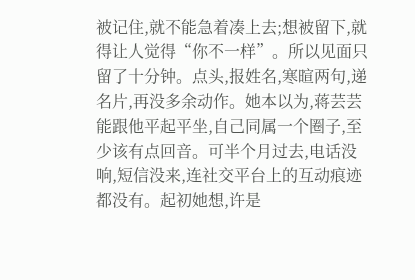被记住,就不能急着凑上去;想被留下,就得让人觉得“你不一样”。所以见面只留了十分钟。点头,报姓名,寒暄两句,递名片,再没多余动作。她本以为,蒋芸芸能跟他平起平坐,自己同属一个圈子,至少该有点回音。可半个月过去,电话没响,短信没来,连社交平台上的互动痕迹都没有。起初她想,许是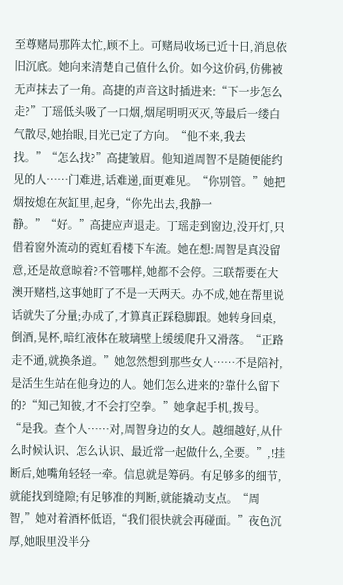至尊赌局那阵太忙,顾不上。可赌局收场已近十日,消息依旧沉底。她向来清楚自己值什么价。如今这价码,仿佛被无声抹去了一角。高捷的声音这时插进来:“下一步怎么走?”丁瑶低头吸了一口烟,烟尾明明灭灭,等最后一缕白气散尽,她抬眼,目光已定了方向。“他不来,我去找。”“怎么找?”高捷皱眉。他知道周智不是随便能约见的人……门难进,话难递,面更难见。“你别管。”她把烟按熄在灰缸里,起身,“你先出去,我静一静。”“好。”高捷应声退走。丁瑶走到窗边,没开灯,只借着窗外流动的霓虹看楼下车流。她在想:周智是真没留意,还是故意晾着?不管哪样,她都不会停。三联帮要在大澳开赌档,这事她盯了不是一天两天。办不成,她在帮里说话就失了分量;办成了,才算真正踩稳脚跟。她转身回桌,倒酒,晃杯,暗红液体在玻璃壁上缓缓爬升又滑落。“正路走不通,就换条道。”她忽然想到那些女人……不是陪衬,是活生生站在他身边的人。她们怎么进来的?靠什么留下的?“知己知彼,才不会打空拳。”她拿起手机,拨号。“是我。查个人……对,周智身边的女人。越细越好,从什么时候认识、怎么认识、最近常一起做什么,全要。”,!挂断后,她嘴角轻轻一牵。信息就是筹码。有足够多的细节,就能找到缝隙;有足够准的判断,就能撬动支点。“周智,”她对着酒杯低语,“我们很快就会再碰面。”夜色沉厚,她眼里没半分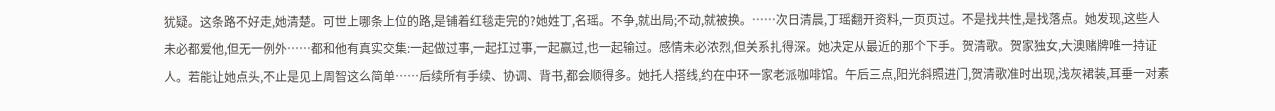犹疑。这条路不好走,她清楚。可世上哪条上位的路,是铺着红毯走完的?她姓丁,名瑶。不争,就出局;不动,就被换。……次日清晨,丁瑶翻开资料,一页页过。不是找共性,是找落点。她发现,这些人未必都爱他,但无一例外……都和他有真实交集:一起做过事,一起扛过事,一起赢过,也一起输过。感情未必浓烈,但关系扎得深。她决定从最近的那个下手。贺清歌。贺家独女,大澳赌牌唯一持证人。若能让她点头,不止是见上周智这么简单……后续所有手续、协调、背书,都会顺得多。她托人搭线,约在中环一家老派咖啡馆。午后三点,阳光斜照进门,贺清歌准时出现,浅灰裙装,耳垂一对素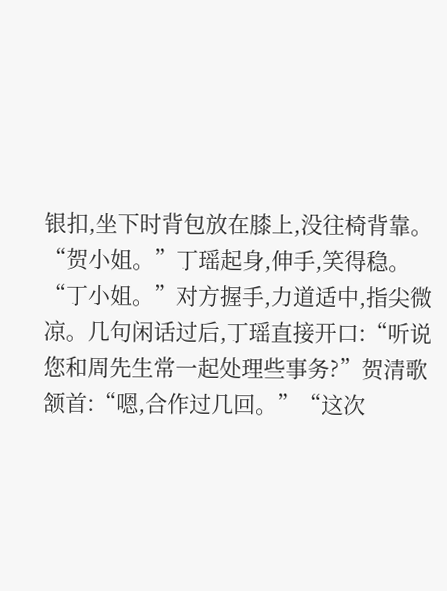银扣,坐下时背包放在膝上,没往椅背靠。“贺小姐。”丁瑶起身,伸手,笑得稳。“丁小姐。”对方握手,力道适中,指尖微凉。几句闲话过后,丁瑶直接开口:“听说您和周先生常一起处理些事务?”贺清歌颔首:“嗯,合作过几回。”“这次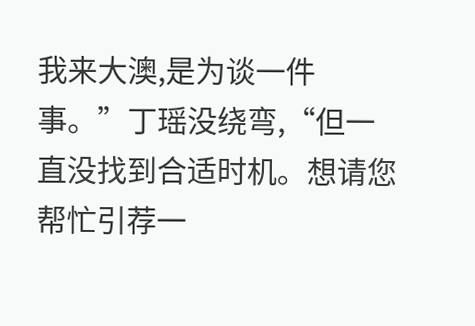我来大澳,是为谈一件事。”丁瑶没绕弯,“但一直没找到合适时机。想请您帮忙引荐一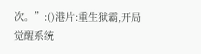次。”:()港片:重生狱霸,开局觉醒系统